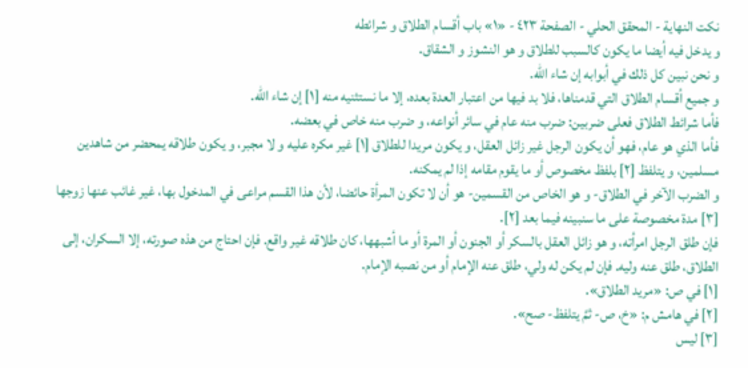نكت النهاية - المحقق الحلي - الصفحة ٤٢٣ - «١» باب أقسام الطلاق و شرائطه
و يدخل فيه أيضا ما يكون كالسبب للطلاق و هو النشوز و الشقاق.
و نحن نبين كل ذلك في أبوابه إن شاء الله.
و جميع أقسام الطلاق التي قدمناها، فلا بد فيها من اعتبار العدة بعده، إلا ما نستثنيه منه [١] إن شاء الله.
فأما شرائط الطلاق فعلى ضربين: ضرب منه عام في سائر أنواعه، و ضرب منه خاص في بعضه.
فأما الذي هو عام، فهو أن يكون الرجل غير زائل العقل، و يكون مريدا للطلاق [١] غير مكره عليه و لا مجبر، و يكون طلاقه يمحضر من شاهدين مسلمين، و يتلفظ [٢] بلفظ مخصوص أو ما يقوم مقامه إذا لم يمكنه.
و الضرب الآخر في الطلاق- و هو الخاص من القسمين- هو أن لا تكون المرأة حائضا، لأن هذا القسم مراعى في المدخول بها، غير غائب عنها زوجها [٣] مدة مخصوصة على ما سنبينه فيما بعد [٢].
فإن طلق الرجل امرأته، و هو زائل العقل بالسكر أو الجنون أو المرة أو ما أشبهها، كان طلاقه غير واقع. فإن احتاج من هذه صورته، إلا السكران، إلى الطلاق، طلق عنه وليه. فإن لم يكن له ولي، طلق عنه الإمام أو من نصبه الإمام.
[١] في ص: «مريد الطلاق».
[٢] في هامش م: «خ، ص- ثمَّ يتلفظ- صح».
[٣] ليس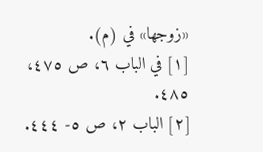«زوجها» في (م).
[١] في الباب ٦، ص ٤٧٥، ٤٨٥.
[٢] الباب ٢، ص ٥- ٤٤٤.